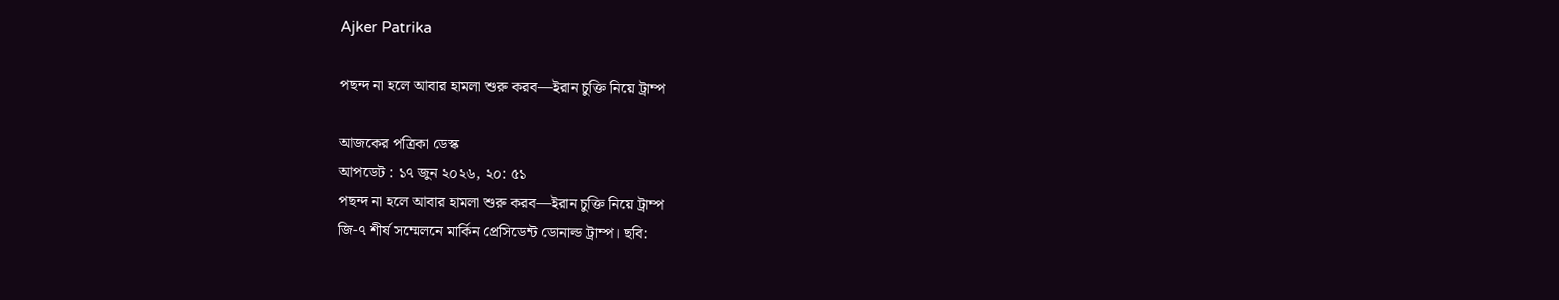Ajker Patrika

পছন্দ না হলে আবার হামলা শুরু করব—ইরান চুক্তি নিয়ে ট্রাম্প

আজকের পত্রিকা ডেস্ক
আপডেট : ১৭ জুন ২০২৬, ২০: ৫১
পছন্দ না হলে আবার হামলা শুরু করব—ইরান চুক্তি নিয়ে ট্রাম্প
জি-৭ শীর্ষ সম্মেলনে মার্কিন প্রেসিডেন্ট ডোনাল্ড ট্রাম্প। ছবি: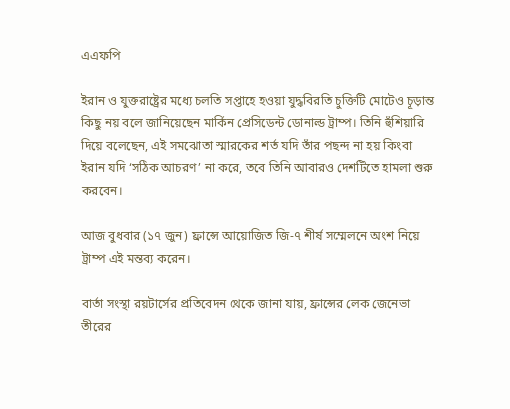এএফপি

ইরান ও যুক্তরাষ্ট্রের মধ্যে চলতি সপ্তাহে হওয়া যুদ্ধবিরতি চুক্তিটি মোটেও চূড়ান্ত কিছু নয় বলে জানিয়েছেন মার্কিন প্রেসিডেন্ট ডোনাল্ড ট্রাম্প। তিনি হুঁশিয়ারি দিয়ে বলেছেন, এই সমঝোতা স্মারকের শর্ত যদি তাঁর পছন্দ না হয় কিংবা ইরান যদি ‘সঠিক আচরণ’ না করে, তবে তিনি আবারও দেশটিতে হামলা শুরু করবেন।

আজ বুধবার (১৭ জুন) ফ্রান্সে আয়োজিত জি-৭ শীর্ষ সম্মেলনে অংশ নিয়ে ট্রাম্প এই মন্তব্য করেন।

বার্তা সংস্থা রয়টার্সের প্রতিবেদন থেকে জানা যায়, ফ্রান্সের লেক জেনেভা তীরের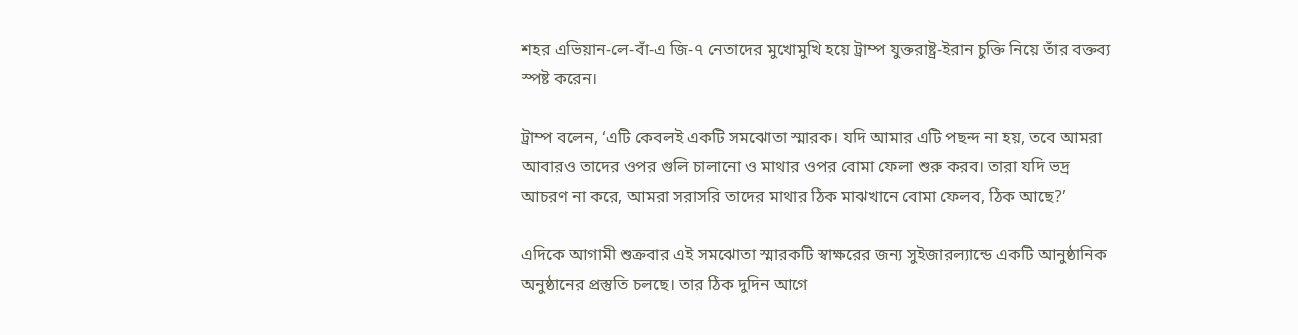শহর এভিয়ান-লে-বাঁ-এ জি-৭ নেতাদের মুখোমুখি হয়ে ট্রাম্প যুক্তরাষ্ট্র-ইরান চুক্তি নিয়ে তাঁর বক্তব্য স্পষ্ট করেন।

ট্রাম্প বলেন, ‘এটি কেবলই একটি সমঝোতা স্মারক। যদি আমার এটি পছন্দ না হয়, তবে আমরা আবারও তাদের ওপর গুলি চালানো ও মাথার ওপর বোমা ফেলা শুরু করব। তারা যদি ভদ্র আচরণ না করে, আমরা সরাসরি তাদের মাথার ঠিক মাঝখানে বোমা ফেলব, ঠিক আছে?’

এদিকে আগামী শুক্রবার এই সমঝোতা স্মারকটি স্বাক্ষরের জন্য সুইজারল্যান্ডে একটি আনুষ্ঠানিক অনুষ্ঠানের প্রস্তুতি চলছে। তার ঠিক দুদিন আগে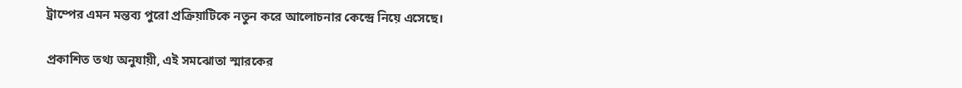ট্রাম্পের এমন মন্তব্য পুরো প্রক্রিয়াটিকে নতুন করে আলোচনার কেন্দ্রে নিয়ে এসেছে।

প্রকাশিত তথ্য অনুযায়ী, এই সমঝোতা স্মারকের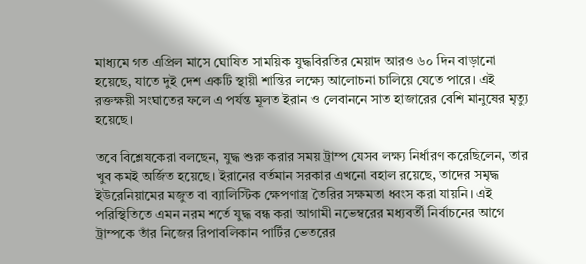মাধ্যমে গত এপ্রিল মাসে ঘোষিত সাময়িক যুদ্ধবিরতির মেয়াদ আরও ৬০ দিন বাড়ানো হয়েছে, যাতে দুই দেশ একটি স্থায়ী শান্তির লক্ষ্যে আলোচনা চালিয়ে যেতে পারে। এই রক্তক্ষয়ী সংঘাতের ফলে এ পর্যন্ত মূলত ইরান ও লেবাননে সাত হাজারের বেশি মানুষের মৃত্যু হয়েছে।

তবে বিশ্লেষকেরা বলছেন, যুদ্ধ শুরু করার সময় ট্রাম্প যেসব লক্ষ্য নির্ধারণ করেছিলেন, তার খুব কমই অর্জিত হয়েছে। ইরানের বর্তমান সরকার এখনো বহাল রয়েছে, তাদের সমৃদ্ধ ইউরেনিয়ামের মজুত বা ব্যালিস্টিক ক্ষেপণাস্ত্র তৈরির সক্ষমতা ধ্বংস করা যায়নি। এই পরিস্থিতিতে এমন নরম শর্তে যুদ্ধ বন্ধ করা আগামী নভেম্বরের মধ্যবর্তী নির্বাচনের আগে ট্রাম্পকে তাঁর নিজের রিপাবলিকান পার্টির ভেতরের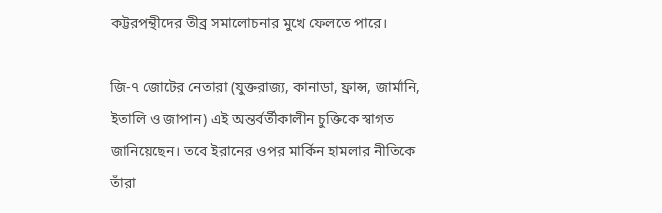কট্টরপন্থীদের তীব্র সমালোচনার মুখে ফেলতে পারে।

জি-৭ জোটের নেতারা (যুক্তরাজ্য, কানাডা, ফ্রান্স, জার্মানি, ইতালি ও জাপান) এই অন্তর্বর্তীকালীন চুক্তিকে স্বাগত জানিয়েছেন। তবে ইরানের ওপর মার্কিন হামলার নীতিকে তাঁরা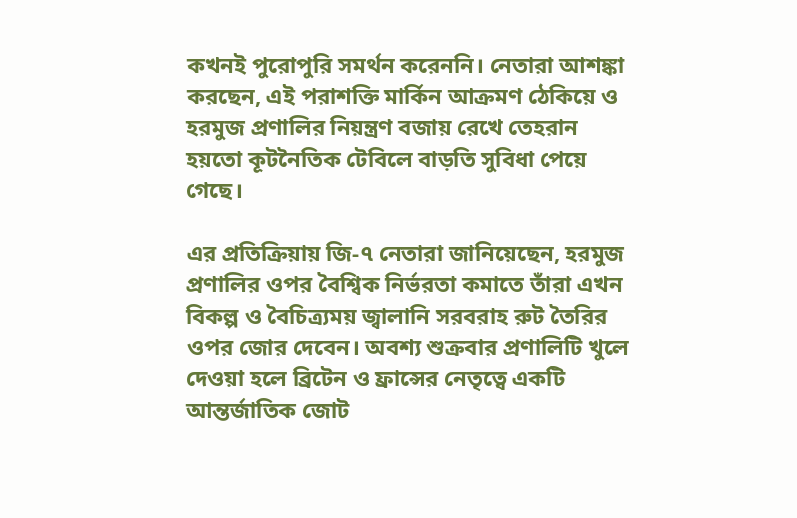কখনই পুরোপুরি সমর্থন করেননি। নেতারা আশঙ্কা করছেন, এই পরাশক্তি মার্কিন আক্রমণ ঠেকিয়ে ও হরমুজ প্রণালির নিয়ন্ত্রণ বজায় রেখে তেহরান হয়তো কূটনৈতিক টেবিলে বাড়তি সুবিধা পেয়ে গেছে।

এর প্রতিক্রিয়ায় জি-৭ নেতারা জানিয়েছেন, হরমুজ প্রণালির ওপর বৈশ্বিক নির্ভরতা কমাতে তাঁরা এখন বিকল্প ও বৈচিত্র্যময় জ্বালানি সরবরাহ রুট তৈরির ওপর জোর দেবেন। অবশ্য শুক্রবার প্রণালিটি খুলে দেওয়া হলে ব্রিটেন ও ফ্রান্সের নেতৃত্বে একটি আন্তর্জাতিক জোট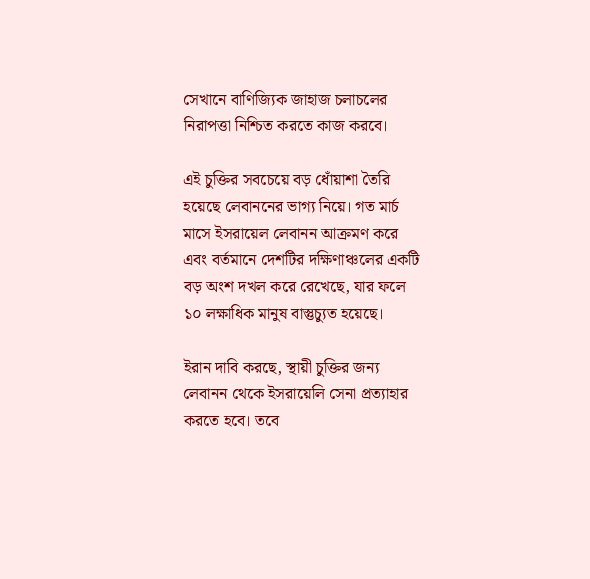সেখানে বাণিজ্যিক জাহাজ চলাচলের নিরাপত্তা নিশ্চিত করতে কাজ করবে।

এই চুক্তির সবচেয়ে বড় ধোঁয়াশা তৈরি হয়েছে লেবাননের ভাগ্য নিয়ে। গত মার্চ মাসে ইসরায়েল লেবানন আক্রমণ করে এবং বর্তমানে দেশটির দক্ষিণাঞ্চলের একটি বড় অংশ দখল করে রেখেছে, যার ফলে ১০ লক্ষাধিক মানুষ বাস্তুচ্যুত হয়েছে।

ইরান দাবি করছে, স্থায়ী চুক্তির জন্য লেবানন থেকে ইসরায়েলি সেনা প্রত্যাহার করতে হবে। তবে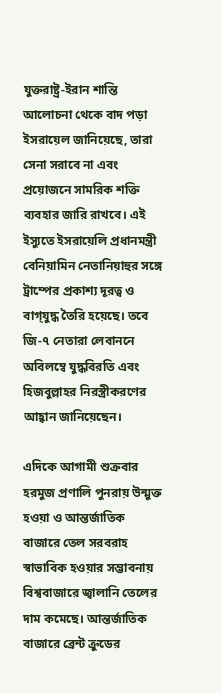যুক্তরাষ্ট্র-ইরান শান্তি আলোচনা থেকে বাদ পড়া ইসরায়েল জানিয়েছে, তারা সেনা সরাবে না এবং প্রয়োজনে সামরিক শক্তি ব্যবহার জারি রাখবে। এই ইস্যুতে ইসরায়েলি প্রধানমন্ত্রী বেনিয়ামিন নেতানিয়াহুর সঙ্গে ট্রাম্পের প্রকাশ্য দূরত্ব ও বাগ্‌যুদ্ধ তৈরি হয়েছে। তবে জি-৭ নেতারা লেবাননে অবিলম্বে যুদ্ধবিরতি এবং হিজবুল্লাহর নিরস্ত্রীকরণের আহ্বান জানিয়েছেন।

এদিকে আগামী শুক্রবার হরমুজ প্রণালি পুনরায় উন্মুক্ত হওয়া ও আন্তর্জাতিক বাজারে তেল সরবরাহ স্বাভাবিক হওয়ার সম্ভাবনায় বিশ্ববাজারে জ্বালানি তেলের দাম কমেছে। আন্তর্জাতিক বাজারে ব্রেন্ট ক্রুডের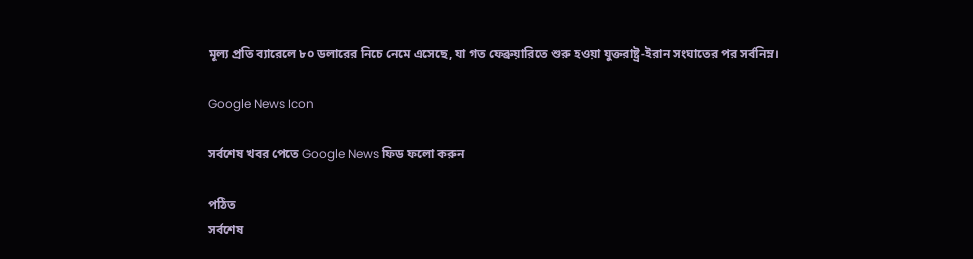মূল্য প্রতি ব্যারেলে ৮০ ডলারের নিচে নেমে এসেছে, যা গত ফেব্রুয়ারিতে শুরু হওয়া যুক্তরাষ্ট্র-ইরান সংঘাতের পর সর্বনিম্ন।

Google News Icon

সর্বশেষ খবর পেতে Google News ফিড ফলো করুন

পঠিত
সর্বশেষ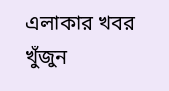এলাকার খবর
খুঁজুন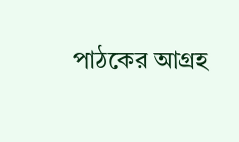পাঠকের আগ্রহ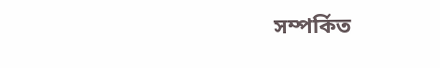সম্পর্কিত